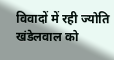विवादों में रही ज्योति खंडेलवाल को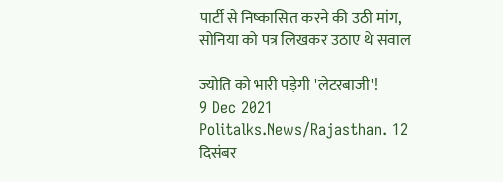पार्टी से निष्कासित करने की उठी मांग, सोनिया को पत्र लिखकर उठाए थे सवाल

ज्योति को भारी पड़ेगी 'लेटरबाजी'!
9 Dec 2021
Politalks.News/Rajasthan. 12 दिसंबर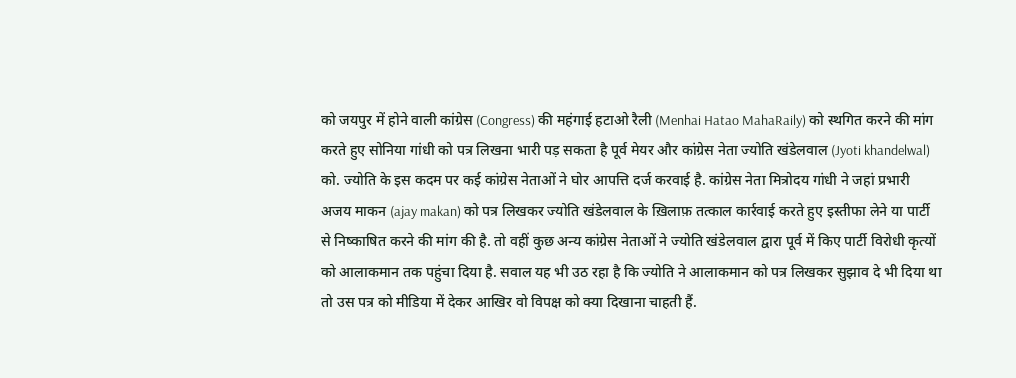को जयपुर में होने वाली कांग्रेस (Congress) की महंगाई हटाओ रैली (Menhai Hatao MahaRaily) को स्थगित करने की मांग करते हुए सोनिया गांधी को पत्र लिखना भारी पड़ सकता है पूर्व मेयर और कांग्रेस नेता ज्योति खंडेलवाल (Jyoti khandelwal) को. ज्योति के इस कदम पर कई कांग्रेस नेताओं ने घोर आपत्ति दर्ज करवाई है. कांग्रेस नेता मित्रोदय गांधी ने जहां प्रभारी अजय माकन (ajay makan) को पत्र लिखकर ज्योति खंडेलवाल के ख़िलाफ़ तत्काल कार्रवाई करते हुए इस्तीफा लेने या पार्टी से निष्काषित करने की मांग की है. तो वहीं कुछ अन्य कांग्रेस नेताओं ने ज्योति खंडेलवाल द्वारा पूर्व में किए पार्टी विरोधी कृत्यों को आलाकमान तक पहुंचा दिया है. सवाल यह भी उठ रहा है कि ज्योति ने आलाकमान को पत्र लिखकर सुझाव दे भी दिया था तो उस पत्र को मीडिया में देकर आखिर वो विपक्ष को क्या दिखाना चाहती हैं.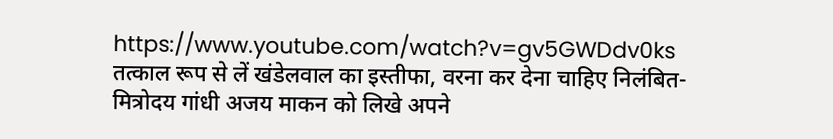https://www.youtube.com/watch?v=gv5GWDdv0ks तत्काल रूप से लें खंडेलवाल का इस्तीफा, वरना कर देना चाहिए निलंबित- मित्रोदय गांधी अजय माकन को लिखे अपने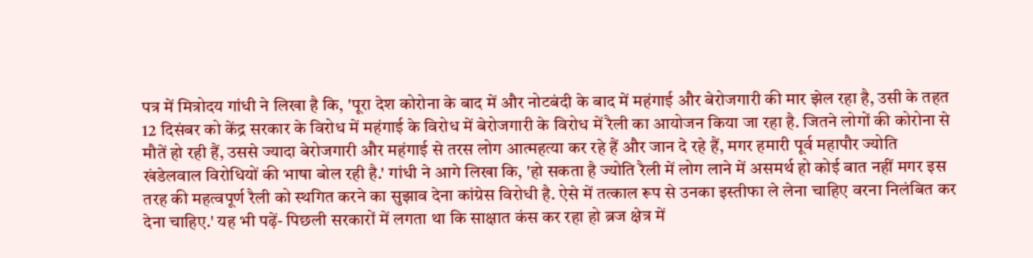पत्र में मित्रोदय गांधी ने लिखा है कि, 'पूरा देश कोरोना के बाद में और नोटबंदी के बाद में महंगाई और बेरोजगारी की मार झेल रहा है, उसी के तहत 12 दिसंबर को केंद्र सरकार के विरोध में महंगाई के विरोध में बेरोजगारी के विरोध में रैली का आयोजन किया जा रहा है. जितने लोगों की कोरोना से मौतें हो रही हैं, उससे ज्यादा बेरोजगारी और महंगाई से तरस लोग आत्महत्या कर रहे हैं और जान दे रहे हैं, मगर हमारी पूर्व महापौर ज्योति खंडेलवाल विरोधियों की भाषा बोल रही है.' गांधी ने आगे लिखा कि, 'हो सकता है ज्योति रैली में लोग लाने में असमर्थ हो कोई बात नहीं मगर इस तरह की महत्वपूर्ण रैली को स्थगित करने का सुझाव देना कांग्रेस विरोधी है. ऐसे में तत्काल रूप से उनका इस्तीफा ले लेना चाहिए वरना निलंबित कर देना चाहिए.' यह भी पढ़ें- पिछली सरकारों में लगता था कि साक्षात कंस कर रहा हो ब्रज क्षेत्र में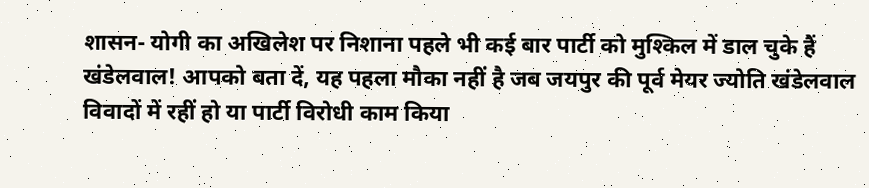शासन- योगी का अखिलेश पर निशाना पहले भी कई बार पार्टी को मुश्किल में डाल चुके हैं खंडेलवाल! आपको बता दें, यह पहला मौका नहीं है जब जयपुर की पूर्व मेयर ज्योति खंडेलवाल विवादों में रहीं हो या पार्टी विरोधी काम किया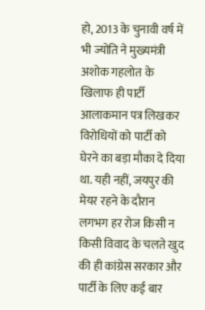हो, 2013 के चुनावी वर्ष में भी ज्योति ने मुख्यमंत्री अशोक गहलोत के खिलाफ ही पार्टी आलाकमान पत्र लिखकर विरोधियों को पार्टी को घेरने का बड़ा मौका दे दिया था. यही नहीं, जयपुर की मेयर रहने के दौरान लगभग हर रोज किसी न किसी विवाद के चलते खुद की ही कांग्रेस सरकार और पार्टी के लिए कई बार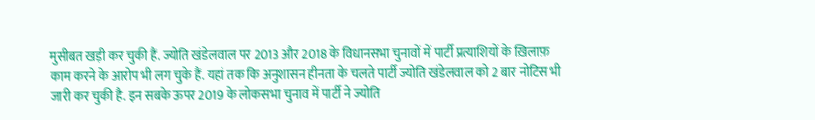मुसीबत खड़ी कर चुकी हैं. ज्योति खंडेलवाल पर 2013 और 2018 के विधानसभा चुनावों में पार्टी प्रत्याशियों के ख़िलाफ़ काम करने के आरोप भी लग चुके हैं. यहां तक कि अनुशासन हीनता के चलते पार्टी ज्योति खंडेलवाल को 2 बार नोटिस भी जारी कर चुकी है. इन सबके ऊपर 2019 के लोकसभा चुनाव में पार्टी ने ज्योति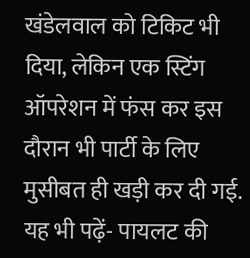खंडेलवाल को टिकिट भी दिया, लेकिन एक स्टिंग ऑपरेशन में फंस कर इस दौरान भी पार्टी के लिए मुसीबत ही खड़ी कर दी गई. यह भी पढ़ें- पायलट की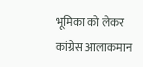भूमिका को लेकर कांग्रेस आलाकमान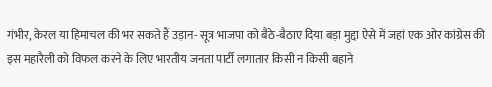गंभीर, केरल या हिमाचल की भर सकते हैं उड़ान- सूत्र भाजपा को बैठे-बैठाए दिया बड़ा मुद्दा ऐसे में जहां एक ओर कांग्रेस की इस महारैली को विफल करने के लिए भारतीय जनता पार्टी लगातार किसी न किसी बहाने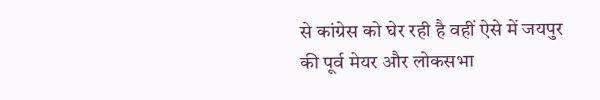से कांग्रेस को घेर रही है वहीं ऐसे में जयपुर की पूर्व मेयर और लोकसभा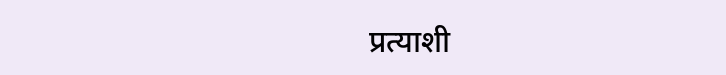प्रत्याशी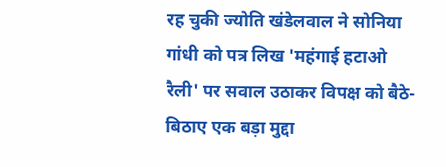रह चुकी ज्योति खंडेलवाल ने सोनिया गांधी को पत्र लिख 'महंगाई हटाओ रैली' पर सवाल उठाकर विपक्ष को बैठे-बिठाए एक बड़ा मुद्दा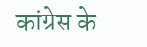कांग्रेस के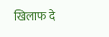खिलाफ दे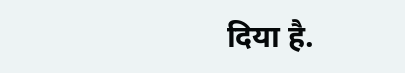दिया है.